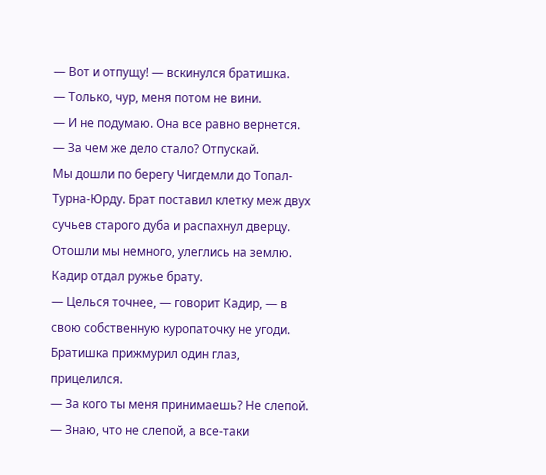— Вот и отпущу! — вскинулся братишка.
— Только, чур, меня потом не вини.
— И не подумаю. Она все равно вернется.
— За чем же дело стало? Отпускай.
Мы дошли по берегу Чигдемли до Топал-Турна-Юрду. Брат поставил клетку меж двух сучьев старого дуба и распахнул дверцу. Отошли мы немного, улеглись на землю. Кадир отдал ружье брату.
— Целься точнее, — говорит Кадир, — в свою собственную куропаточку не угоди.
Братишка прижмурил один глаз, прицелился.
— За кого ты меня принимаешь? Не слепой.
— Знаю, что не слепой, а все-таки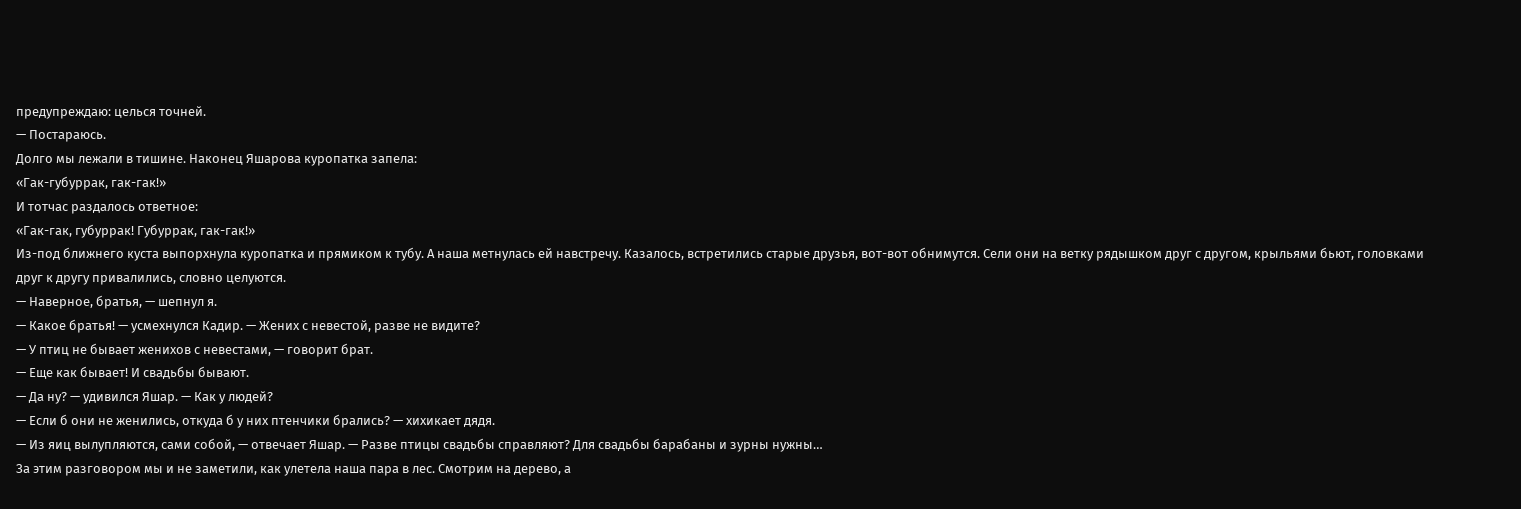предупреждаю: целься точней.
— Постараюсь.
Долго мы лежали в тишине. Наконец Яшарова куропатка запела:
«Гак-губуррак, гак-гак!»
И тотчас раздалось ответное:
«Гак-гак, губуррак! Губуррак, гак-гак!»
Из-под ближнего куста выпорхнула куропатка и прямиком к тубу. А наша метнулась ей навстречу. Казалось, встретились старые друзья, вот-вот обнимутся. Сели они на ветку рядышком друг с другом, крыльями бьют, головками друг к другу привалились, словно целуются.
— Наверное, братья, — шепнул я.
— Какое братья! — усмехнулся Кадир. — Жених с невестой, разве не видите?
— У птиц не бывает женихов с невестами, — говорит брат.
— Еще как бывает! И свадьбы бывают.
— Да ну? — удивился Яшар. — Как у людей?
— Если б они не женились, откуда б у них птенчики брались? — хихикает дядя.
— Из яиц вылупляются, сами собой, — отвечает Яшар. — Разве птицы свадьбы справляют? Для свадьбы барабаны и зурны нужны…
За этим разговором мы и не заметили, как улетела наша пара в лес. Смотрим на дерево, а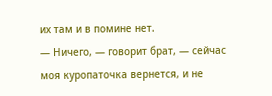их там и в помине нет.
— Ничего, — говорит брат, — сейчас моя куропаточка вернется, и не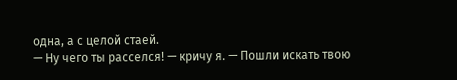одна, а с целой стаей.
— Ну чего ты расселся! — кричу я. — Пошли искать твою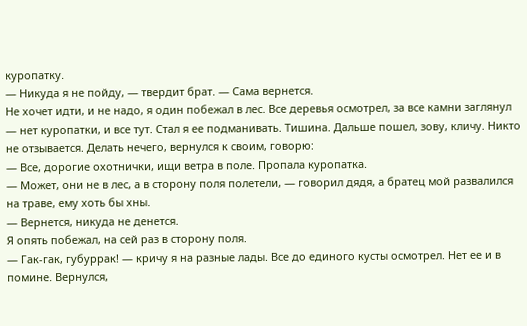куропатку.
— Никуда я не пойду, — твердит брат. — Сама вернется.
Не хочет идти, и не надо, я один побежал в лес. Все деревья осмотрел, за все камни заглянул — нет куропатки, и все тут. Стал я ее подманивать. Тишина. Дальше пошел, зову, кличу. Никто не отзывается. Делать нечего, вернулся к своим, говорю:
— Все, дорогие охотнички, ищи ветра в поле. Пропала куропатка.
— Может, они не в лес, а в сторону поля полетели, — говорил дядя, а братец мой развалился на траве, ему хоть бы хны.
— Вернется, никуда не денется.
Я опять побежал, на сей раз в сторону поля.
— Гак-гак, губуррак! — кричу я на разные лады. Все до единого кусты осмотрел. Нет ее и в помине. Вернулся,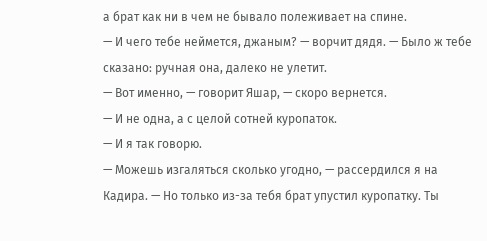а брат как ни в чем не бывало полеживает на спине.
— И чего тебе неймется, джаным? — ворчит дядя. — Было ж тебе сказано: ручная она, далеко не улетит.
— Вот именно, — говорит Яшар, — скоро вернется.
— И не одна, а с целой сотней куропаток.
— И я так говорю.
— Можешь изгаляться сколько угодно, — рассердился я на Кадира. — Но только из-за тебя брат упустил куропатку. Ты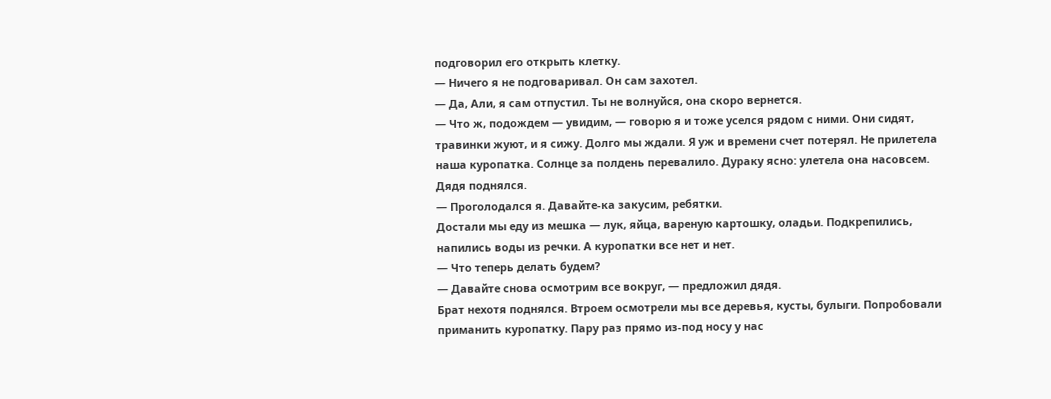подговорил его открыть клетку.
— Ничего я не подговаривал. Он сам захотел.
— Да, Али, я сам отпустил. Ты не волнуйся, она скоро вернется.
— Что ж, подождем — увидим, — говорю я и тоже уселся рядом с ними. Они сидят, травинки жуют, и я сижу. Долго мы ждали. Я уж и времени счет потерял. Не прилетела наша куропатка. Солнце за полдень перевалило. Дураку ясно: улетела она насовсем. Дядя поднялся.
— Проголодался я. Давайте-ка закусим, ребятки.
Достали мы еду из мешка — лук, яйца, вареную картошку, оладьи. Подкрепились, напились воды из речки. А куропатки все нет и нет.
— Что теперь делать будем?
— Давайте снова осмотрим все вокруг, — предложил дядя.
Брат нехотя поднялся. Втроем осмотрели мы все деревья, кусты, булыги. Попробовали приманить куропатку. Пару раз прямо из-под носу у нас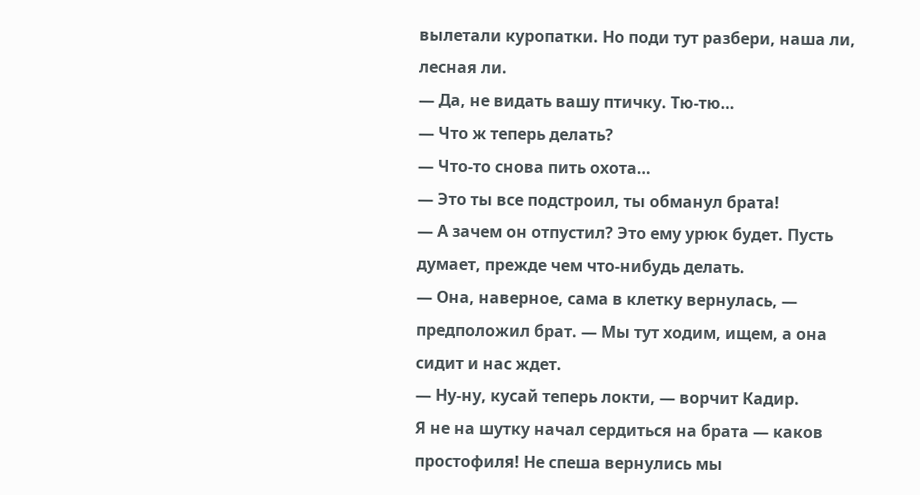вылетали куропатки. Но поди тут разбери, наша ли, лесная ли.
— Да, не видать вашу птичку. Тю-тю…
— Что ж теперь делать?
— Что-то снова пить охота…
— Это ты все подстроил, ты обманул брата!
— А зачем он отпустил? Это ему урюк будет. Пусть думает, прежде чем что-нибудь делать.
— Она, наверное, сама в клетку вернулась, — предположил брат. — Мы тут ходим, ищем, а она сидит и нас ждет.
— Ну-ну, кусай теперь локти, — ворчит Кадир.
Я не на шутку начал сердиться на брата — каков простофиля! Не спеша вернулись мы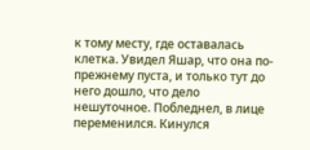к тому месту, где оставалась клетка. Увидел Яшар, что она по-прежнему пуста, и только тут до него дошло, что дело нешуточное. Побледнел, в лице переменился. Кинулся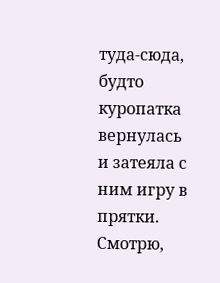туда-сюда, будто куропатка вернулась и затеяла с ним игру в прятки. Смотрю,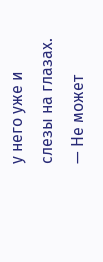у него уже и слезы на глазах.
— Не может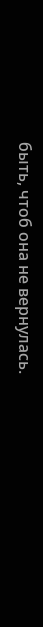быть, чтоб она не вернулась.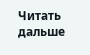Читать дальше